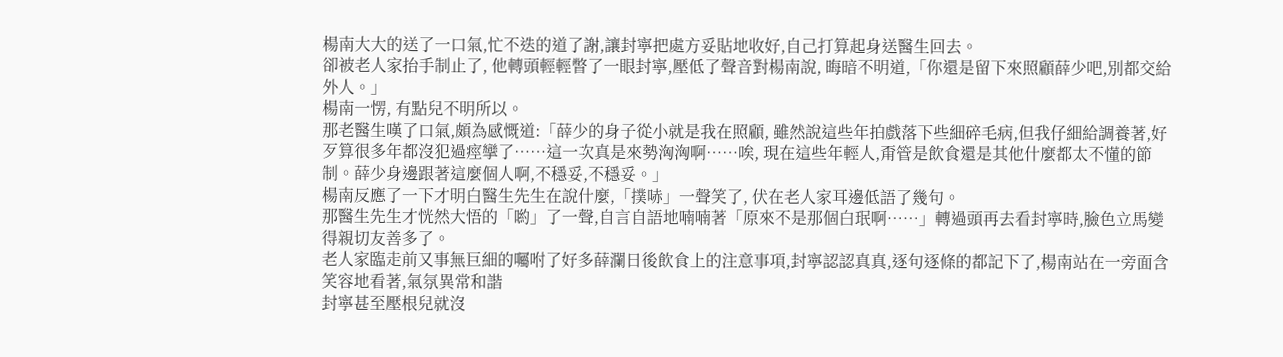楊南大大的送了一口氣,忙不迭的道了謝,讓封寧把處方妥貼地收好,自己打算起身送醫生回去。
卻被老人家抬手制止了, 他轉頭輕輕瞥了一眼封寧,壓低了聲音對楊南說, 晦暗不明道,「你還是留下來照顧薛少吧,別都交給外人。」
楊南一愣, 有點兒不明所以。
那老醫生嘆了口氣,頗為感慨道:「薛少的身子從小就是我在照顧, 雖然說這些年拍戲落下些細碎毛病,但我仔細給調養著,好歹算很多年都沒犯過痙攣了……這一次真是來勢洶洶啊……唉, 現在這些年輕人,甭管是飲食還是其他什麼都太不懂的節制。薛少身邊跟著這麼個人啊,不穩妥,不穩妥。」
楊南反應了一下才明白醫生先生在說什麼,「撲哧」一聲笑了, 伏在老人家耳邊低語了幾句。
那醫生先生才恍然大悟的「喲」了一聲,自言自語地喃喃著「原來不是那個白珉啊……」轉過頭再去看封寧時,臉色立馬變得親切友善多了。
老人家臨走前又事無巨細的囑咐了好多薛瀾日後飲食上的注意事項,封寧認認真真,逐句逐條的都記下了,楊南站在一旁面含笑容地看著,氣氛異常和諧
封寧甚至壓根兒就沒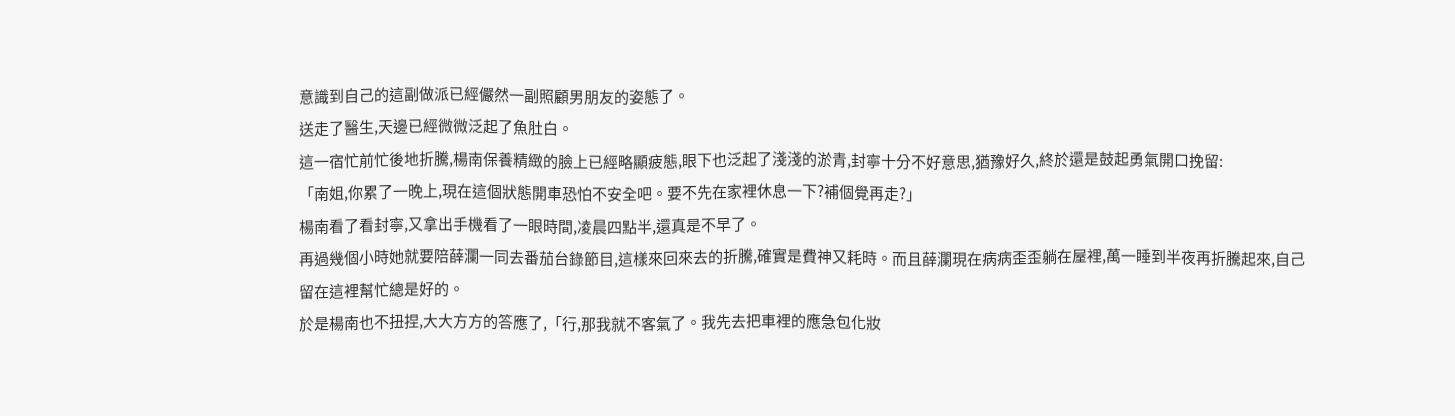意識到自己的這副做派已經儼然一副照顧男朋友的姿態了。
送走了醫生,天邊已經微微泛起了魚肚白。
這一宿忙前忙後地折騰,楊南保養精緻的臉上已經略顯疲態,眼下也泛起了淺淺的淤青,封寧十分不好意思,猶豫好久,終於還是鼓起勇氣開口挽留:
「南姐,你累了一晚上,現在這個狀態開車恐怕不安全吧。要不先在家裡休息一下?補個覺再走?」
楊南看了看封寧,又拿出手機看了一眼時間,凌晨四點半,還真是不早了。
再過幾個小時她就要陪薛瀾一同去番茄台錄節目,這樣來回來去的折騰,確實是費神又耗時。而且薛瀾現在病病歪歪躺在屋裡,萬一睡到半夜再折騰起來,自己留在這裡幫忙總是好的。
於是楊南也不扭捏,大大方方的答應了,「行,那我就不客氣了。我先去把車裡的應急包化妝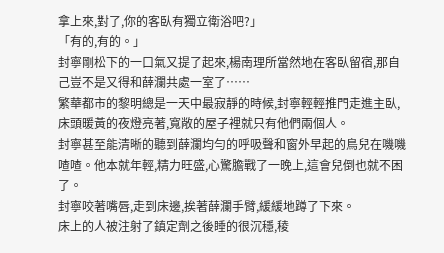拿上來,對了,你的客臥有獨立衛浴吧?」
「有的,有的。」
封寧剛松下的一口氣又提了起來,楊南理所當然地在客臥留宿,那自己豈不是又得和薛瀾共處一室了……
繁華都市的黎明總是一天中最寂靜的時候,封寧輕輕推門走進主臥,床頭暖黃的夜燈亮著,寬敞的屋子裡就只有他們兩個人。
封寧甚至能清晰的聽到薛瀾均勻的呼吸聲和窗外早起的鳥兒在嘰嘰喳喳。他本就年輕,精力旺盛,心驚膽戰了一晚上,這會兒倒也就不困了。
封寧咬著嘴唇,走到床邊,挨著薛瀾手臂,緩緩地蹲了下來。
床上的人被注射了鎮定劑之後睡的很沉穩,稜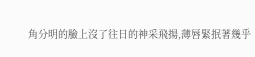角分明的臉上沒了往日的神采飛揚,薄唇緊抿著幾乎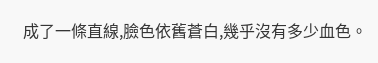成了一條直線,臉色依舊蒼白,幾乎沒有多少血色。